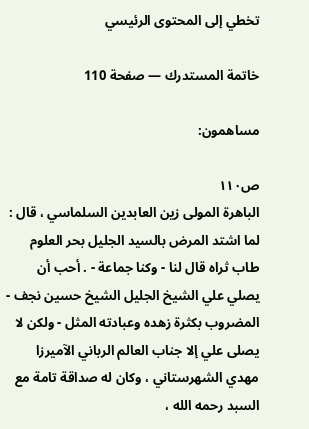تخطي إلى المحتوى الرئيسي

خاتمة المستدرك — صفحة 110

مساهمون:

ص١١٠
الباهرة المولى زين العابدين السلماسي ، قال : لما اشتد المرض بالسيد الجليل بحر العلوم طاب ثراه قال لنا - وكنا جماعة - . أحب أن يصلي علي الشيخ الجليل الشيخ حسين نجف - المضروب بكثرة زهده وعبادته المثل - ولكن لا يصلى علي إلا جناب العالم الرباني الآميرزا مهدي الشهرستاني ، وكان له صداقة تامة مع السبد رحمه الله ،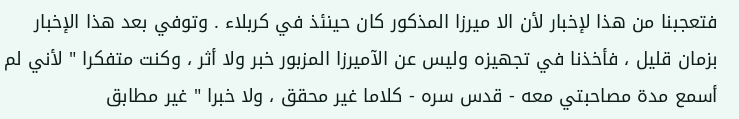فتعجبنا من هذا لإخبار لأن الا ميرزا المذكور كان حينئذ في كربلاء . وتوفي بعد هذا الإخبار بزمان قليل ، فأخذنا في تجهيزه وليس عن الآميرزا المزبور خبر ولا أثر ، وكنت متفكرا " لأني لم أسمع مدة مصاحبتي معه - قدس سره - كلاما غير محقق ، ولا خبرا " غير مطابق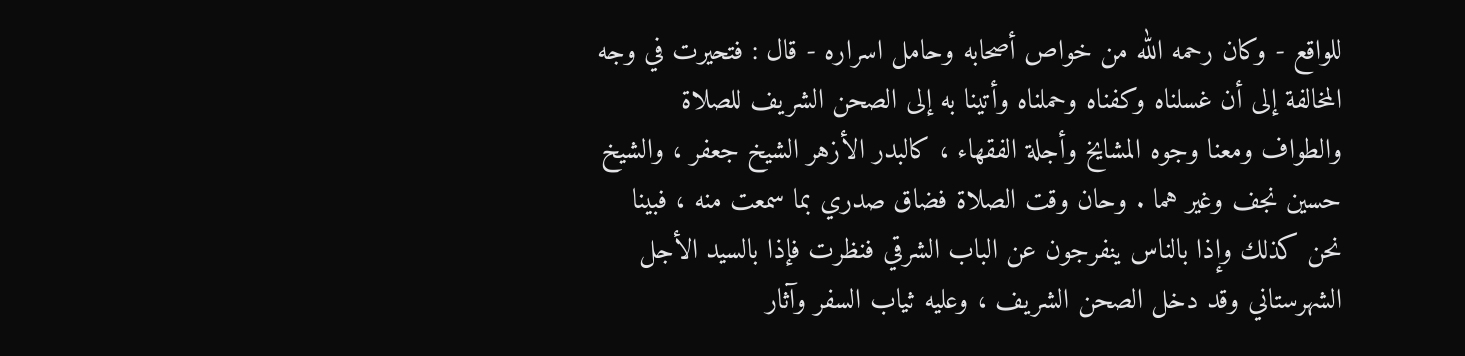للواقع - وكان رحمه الله من خواص أصحابه وحامل اسراره - قال : فتحيرت في وجه المخالفة إلى أن غسلناه وكفناه وحملناه وأتينا به إلى الصحن الشريف للصلاة والطواف ومعنا وجوه المشايخ وأجلة الفقهاء ، كالبدر الأزهر الشيخ جعفر ، والشيخ حسين نجف وغير هما . وحان وقت الصلاة فضاق صدري بما سمعت منه ، فبينا نحن كذلك وإذا بالناس ينفرجون عن الباب الشرقي فنظرت فإذا بالسيد الأجل الشهرستاني وقد دخل الصحن الشريف ، وعليه ثياب السفر وآثار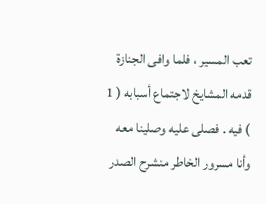تعب المسير ، فلما وافى الجنازة قدمه المشايخ لاجتماع أسبابه ( 1 ) فيه . فصلى عليه وصلينا معه وأنا مسرور الخاطر منشرح الصدر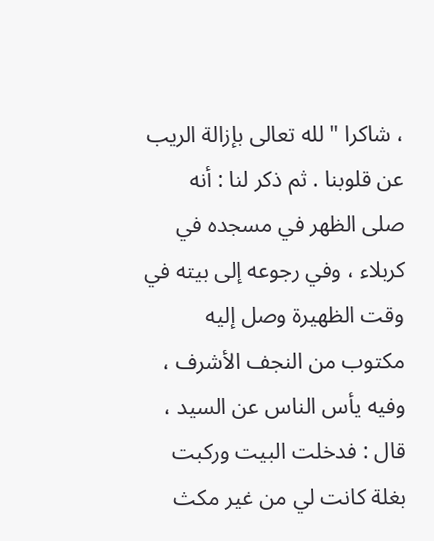، شاكرا " لله تعالى بإزالة الريب عن قلوبنا . ثم ذكر لنا : أنه صلى الظهر في مسجده في كربلاء ، وفي رجوعه إلى بيته في وقت الظهيرة وصل إليه مكتوب من النجف الأشرف ، وفيه يأس الناس عن السيد ، قال : فدخلت البيت وركبت بغلة كانت لي من غير مكث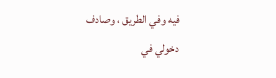فيه وفي الطريق ، وصادف دخولي في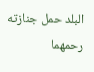البلد حمل جنازته رحمهما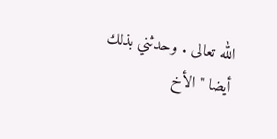الله تعالى . وحدثني بذلك أيضا " الأخ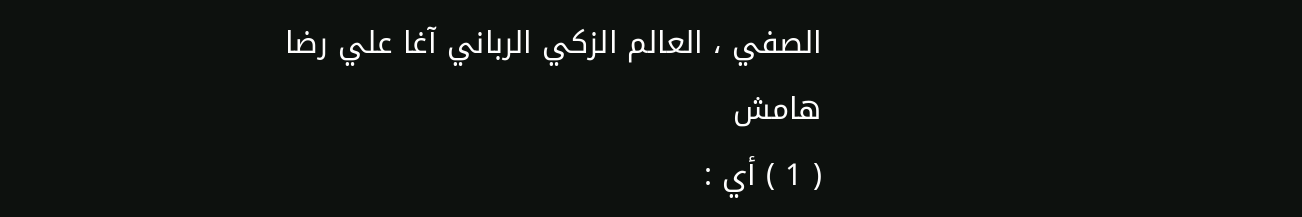الصفي ، العالم الزكي الرباني آغا علي رضا
هامش
( 1 ) أي :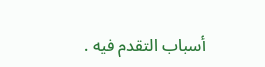أسباب التقدم فيه .